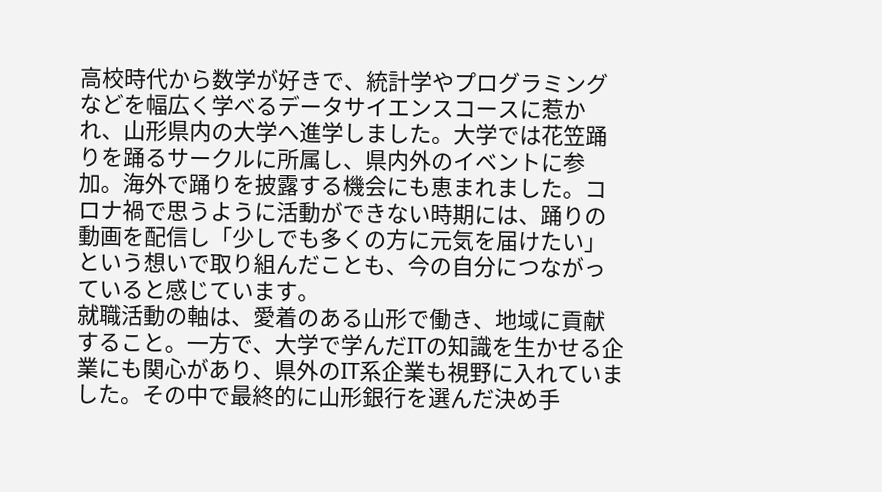高校時代から数学が好きで、統計学やプログラミングなどを幅広く学べるデータサイエンスコースに惹かれ、山形県内の大学へ進学しました。大学では花笠踊りを踊るサークルに所属し、県内外のイベントに参加。海外で踊りを披露する機会にも恵まれました。コロナ禍で思うように活動ができない時期には、踊りの動画を配信し「少しでも多くの方に元気を届けたい」という想いで取り組んだことも、今の自分につながっていると感じています。
就職活動の軸は、愛着のある山形で働き、地域に貢献すること。一方で、大学で学んだITの知識を生かせる企業にも関心があり、県外のIT系企業も視野に入れていました。その中で最終的に山形銀行を選んだ決め手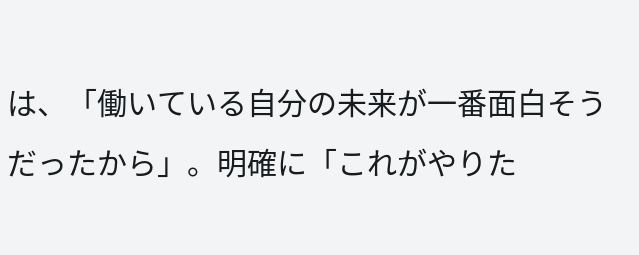は、「働いている自分の未来が一番面白そうだったから」。明確に「これがやりた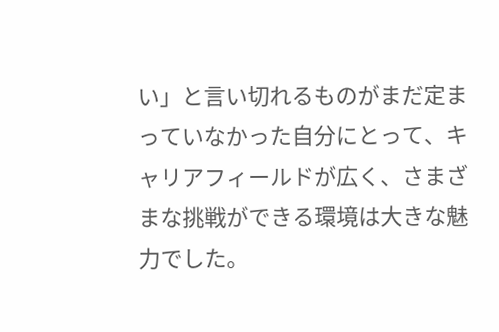い」と言い切れるものがまだ定まっていなかった自分にとって、キャリアフィールドが広く、さまざまな挑戦ができる環境は大きな魅力でした。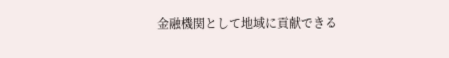金融機関として地域に貢献できる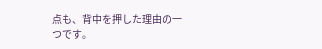点も、背中を押した理由の一つです。